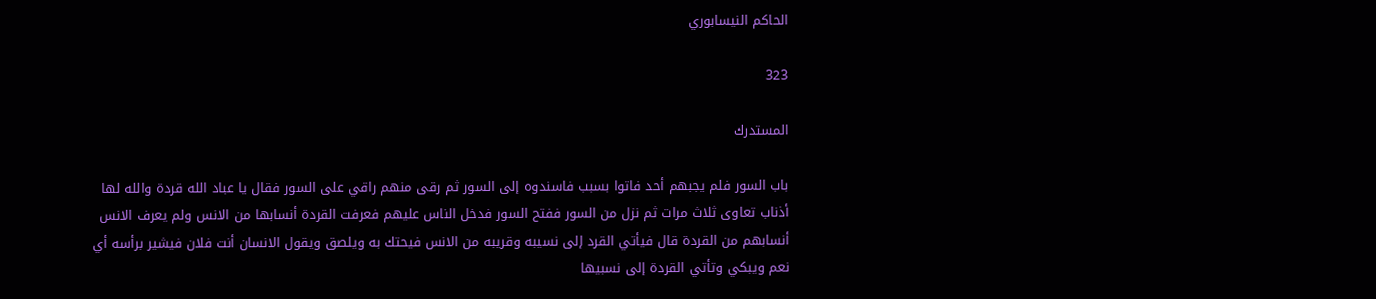الحاكم النيسابوري

323

المستدرك

باب السور فلم يجبهم أحد فاتوا بسبب فاسندوه إلى السور ثم رقى منهم راقي على السور فقال يا عباد الله قردة والله لها أذناب تعاوى ثلاث مرات ثم نزل من السور ففتح السور فدخل الناس عليهم فعرفت القردة أنسابها من الانس ولم يعرف الانس أنسابهم من القردة قال فيأتي القرد إلى نسيبه وقريبه من الانس فيحتك به ويلصق ويقول الانسان أنت فلان فيشير برأسه أي نعم ويبكي وتأتي القردة إلى نسبيها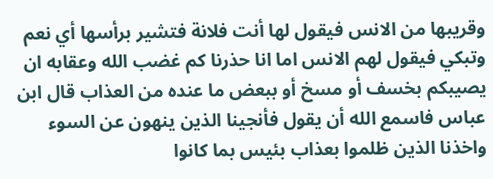وقريبها من الانس فيقول لها أنت فلانة فتشير برأسها أي نعم وتبكي فيقول لهم الانس اما انا حذرنا كم غضب الله وعقابه ان يصيبكم بخسف أو مسخ أو ببعض ما عنده من العذاب قال ابن عباس فاسمع الله أن يقول فأنجينا الذين ينهون عن السوء واخذنا الذين ظلموا بعذاب بئيس بما كانوا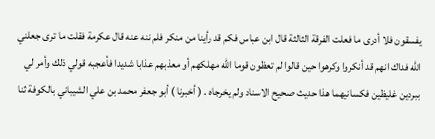يفسقون فلا أدرى ما فعلت الفرقة الثالثة قال ابن عباس فكم قد رأينا من منكر فلم ننه عنه قال عكرمة فقلت ما ترى جعلني الله فداك انهم قد أنكروا وكرهوا حين قالوا لم تعظون قوما الله مهلكهم أو معذبهم عذابا شديدا فأعجبه قولي ذلك وأمر لي ببردين غليظين فكسانيهما هذا حديث صحيح الاسناد ولم يخرجاه . ( أخبرنا ) أبو جعفر محمد بن علي الشيباني بالكوفة ثنا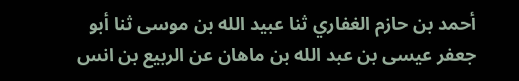أحمد بن حازم الغفاري ثنا عبيد الله بن موسى ثنا أبو جعفر عيسى بن عبد الله بن ماهان عن الربيع بن انس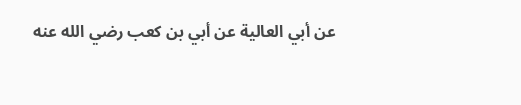عن أبي العالية عن أبي بن كعب رضي الله عنه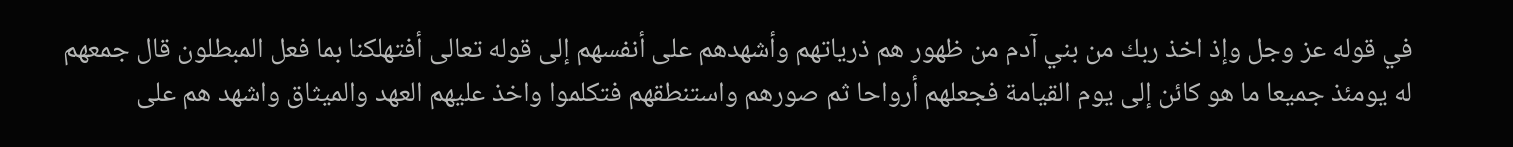في قوله عز وجل وإذ اخذ ربك من بني آدم من ظهور هم ذرياتهم وأشهدهم على أنفسهم إلى قوله تعالى أفتهلكنا بما فعل المبطلون قال جمعهم له يومئذ جميعا ما هو كائن إلى يوم القيامة فجعلهم أرواحا ثم صورهم واستنطقهم فتكلموا واخذ عليهم العهد والميثاق واشهد هم على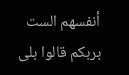أنفسهم الست بربكم قالوا بلى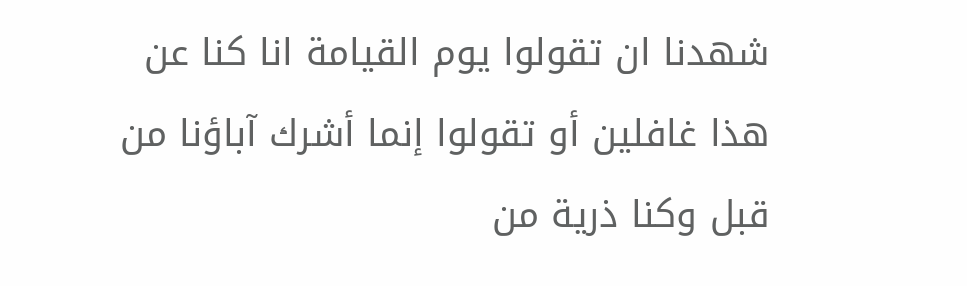شهدنا ان تقولوا يوم القيامة انا كنا عن هذا غافلين أو تقولوا إنما أشرك آباؤنا من قبل وكنا ذرية من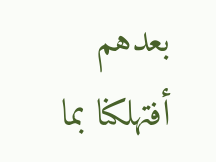بعدهم أفتهلكنا بما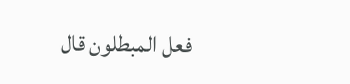فعل المبطلون قال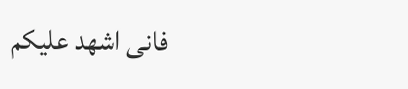فانى اشهد عليكم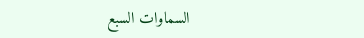السماوات السبع